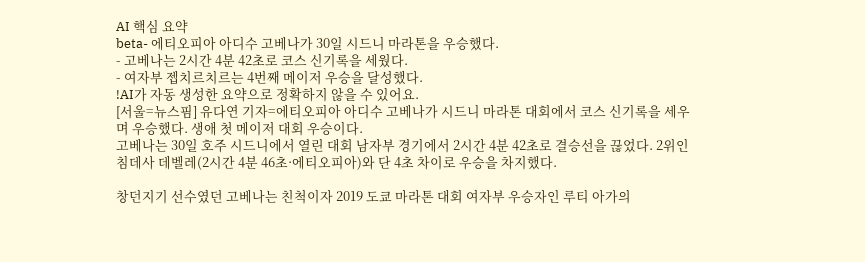AI 핵심 요약
beta- 에티오피아 아디수 고베나가 30일 시드니 마라톤을 우승했다.
- 고베나는 2시간 4분 42초로 코스 신기록을 세웠다.
- 여자부 젭치르치르는 4번째 메이저 우승을 달성했다.
!AI가 자동 생성한 요약으로 정확하지 않을 수 있어요.
[서울=뉴스핌] 유다연 기자=에티오피아 아디수 고베나가 시드니 마라톤 대회에서 코스 신기록을 세우며 우승했다. 생애 첫 메이저 대회 우승이다.
고베나는 30일 호주 시드니에서 열린 대회 남자부 경기에서 2시간 4분 42초로 결승선을 끊었다. 2위인 침데사 데벨레(2시간 4분 46초·에티오피아)와 단 4초 차이로 우승을 차지했다.

창던지기 선수였던 고베나는 친척이자 2019 도쿄 마라톤 대회 여자부 우승자인 루티 아가의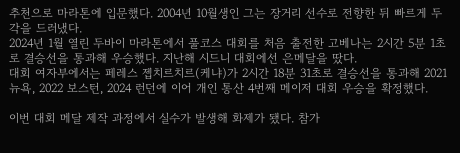추천으로 마라톤에 입문했다. 2004년 10월생인 그는 장거리 선수로 전향한 뒤 빠르게 두각을 드러냈다.
2024년 1월 열린 두바이 마라톤에서 풀코스 대회를 처음 출전한 고베나는 2시간 5분 1초로 결승선을 통과해 우승했다. 지난해 시드니 대회에선 은메달을 땄다.
대회 여자부에서는 페레스 젭치르치르(케냐)가 2시간 18분 31초로 결승선을 통과해 2021 뉴욕, 2022 보스턴, 2024 런던에 이어 개인 통산 4번째 메이저 대회 우승을 확정했다.

이번 대회 메달 제작 과정에서 실수가 발생해 화제가 됐다. 참가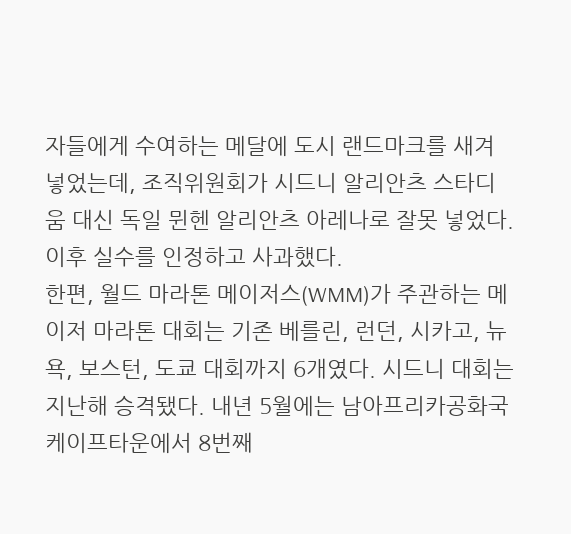자들에게 수여하는 메달에 도시 랜드마크를 새겨넣었는데, 조직위원회가 시드니 알리안츠 스타디움 대신 독일 뮌헨 알리안츠 아레나로 잘못 넣었다. 이후 실수를 인정하고 사과했다.
한편, 월드 마라톤 메이저스(WMM)가 주관하는 메이저 마라톤 대회는 기존 베를린, 런던, 시카고, 뉴욕, 보스턴, 도쿄 대회까지 6개였다. 시드니 대회는 지난해 승격됐다. 내년 5월에는 남아프리카공화국 케이프타운에서 8번째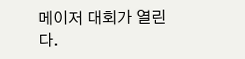메이저 대회가 열린다.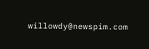willowdy@newspim.com